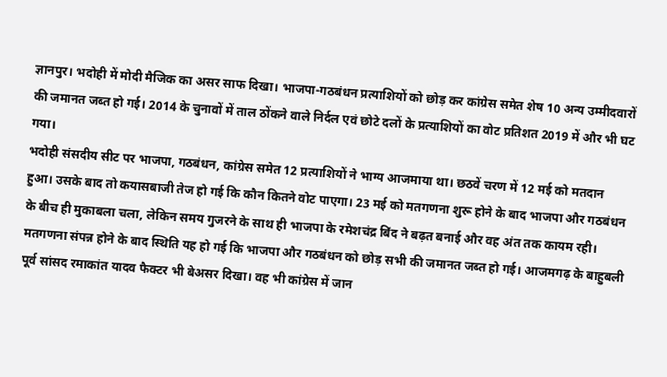ज्ञानपुर। भदोही में मोदी मैजिक का असर साफ दिखा। भाजपा-गठबंधन प्रत्याशियों को छोड़ कर कांग्रेस समेत शेष 10 अन्य उम्मीदवारों की जमानत जब्त हो गई। 2014 के चुनावों में ताल ठोंकने वाले निर्दल एवं छोटे दलों के प्रत्याशियों का वोट प्रतिशत 2019 में और भी घट गया।
भदोही संसदीय सीट पर भाजपा, गठबंधन, कांग्रेस समेत 12 प्रत्याशियों ने भाग्य आजमाया था। छठवें चरण में 12 मई को मतदान हुआ। उसके बाद तो कयासबाजी तेज हो गई कि कौन कितने वोट पाएगा। 23 मई को मतगणना शुरू होने के बाद भाजपा और गठबंधन के बीच ही मुकाबला चला, लेकिन समय गुजरने के साथ ही भाजपा के रमेशचंद्र बिंद ने बढ़त बनाई और वह अंत तक कायम रही। मतगणना संपन्न होने के बाद स्थिति यह हो गई कि भाजपा और गठबंधन को छोड़ सभी की जमानत जब्त हो गई। आजमगढ़ के बाहुबली पूर्व सांसद रमाकांत यादव फैक्टर भी बेअसर दिखा। वह भी कांग्रेस में जान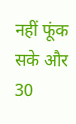नहीं फूंक सके और 30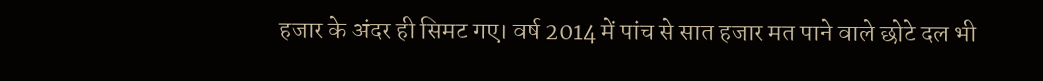हजार के अंदर ही सिमट गए। वर्ष 2014 में पांच से सात हजार मत पाने वाले छोटे दल भी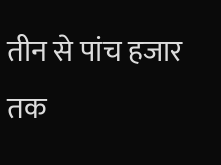तीन से पांच हजार तक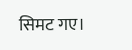सिमट गए।